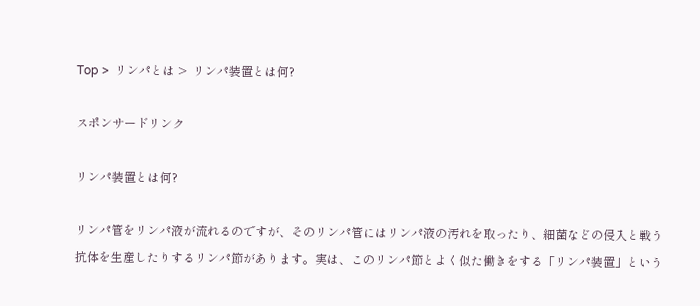Top >  リンパとは >  リンパ装置とは何?

スポンサードリンク

リンパ装置とは何?

リンパ管をリンパ液が流れるのですが、そのリンパ管にはリンパ液の汚れを取ったり、細菌などの侵入と戦う抗体を生産したりするリンパ節があります。実は、このリンパ節とよく似た働きをする「リンパ装置」という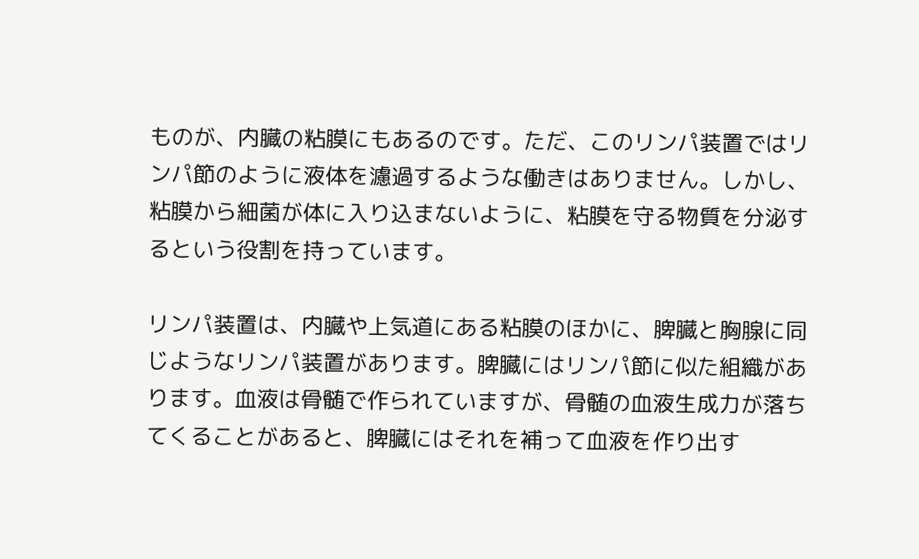ものが、内臓の粘膜にもあるのです。ただ、このリンパ装置ではリンパ節のように液体を濾過するような働きはありません。しかし、粘膜から細菌が体に入り込まないように、粘膜を守る物質を分泌するという役割を持っています。

リンパ装置は、内臓や上気道にある粘膜のほかに、脾臓と胸腺に同じようなリンパ装置があります。脾臓にはリンパ節に似た組織があります。血液は骨髄で作られていますが、骨髄の血液生成力が落ちてくることがあると、脾臓にはそれを補って血液を作り出す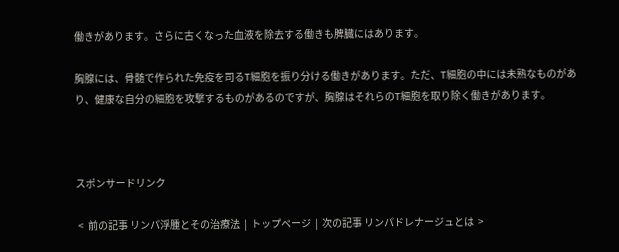働きがあります。さらに古くなった血液を除去する働きも脾臓にはあります。

胸腺には、骨髄で作られた免疫を司るT細胞を振り分ける働きがあります。ただ、T細胞の中には未熟なものがあり、健康な自分の細胞を攻撃するものがあるのですが、胸腺はそれらのT細胞を取り除く働きがあります。



スポンサードリンク

 <  前の記事 リンパ浮腫とその治療法  |  トップページ  |  次の記事 リンパドレナージュとは  >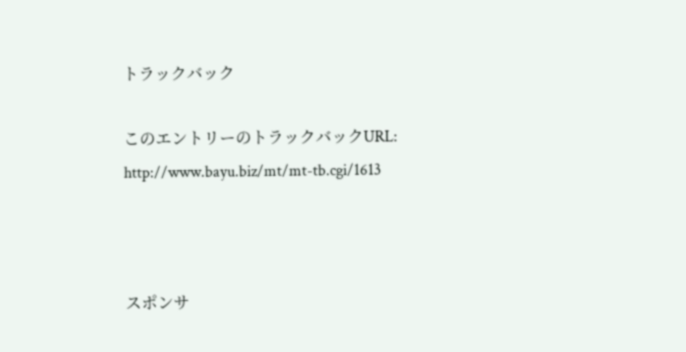トラックバック

このエントリーのトラックバックURL:
http://www.bayu.biz/mt/mt-tb.cgi/1613



スポンサ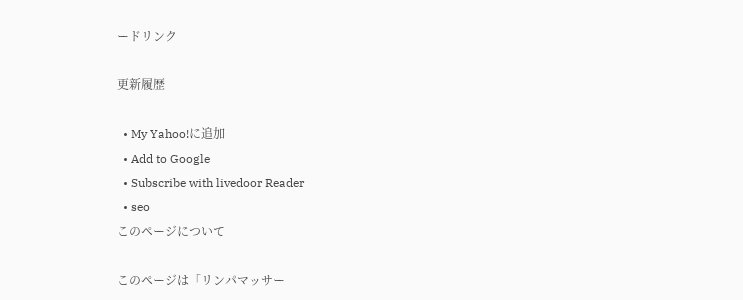ードリンク

更新履歴

  • My Yahoo!に追加
  • Add to Google
  • Subscribe with livedoor Reader
  • seo
このページについて

このページは「リンパマッサー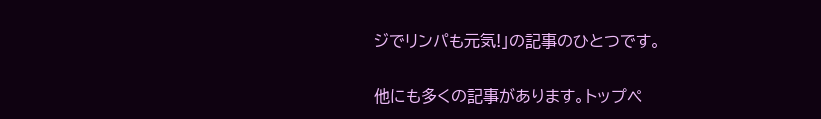ジでリンパも元気!」の記事のひとつです。

他にも多くの記事があります。トップペ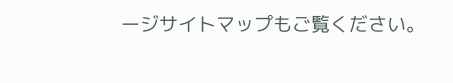ージサイトマップもご覧ください。